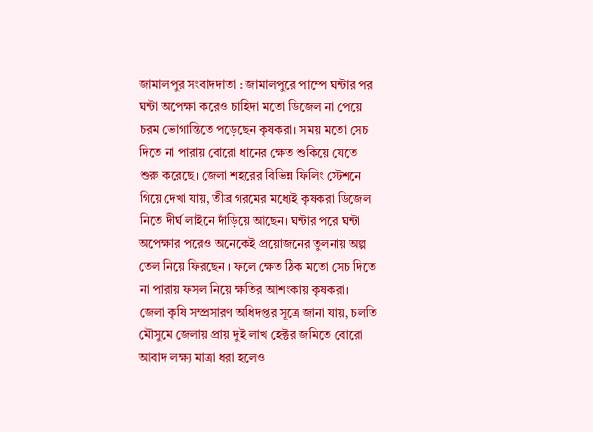জামালপুর সংবাদদাতা : জামালপুরে পাম্পে ঘন্টার পর ঘন্টা অপেক্ষা করেও চাহিদা মতো ডিজেল না পেয়ে চরম ভোগান্তিতে পড়েছেন কৃষকরা। সময় মতো সেচ দিতে না পারায় বোরো ধানের ক্ষেত শুকিয়ে যেতে শুরু করেছে। জেলা শহরের বিভিন্ন ফিলিং স্টেশনে গিয়ে দেখা যায়, তীব্র গরমের মধ্যেই কৃষকরা ডিজেল নিতে দীর্ঘ লাইনে দাঁড়িয়ে আছেন। ঘন্টার পরে ঘন্টা অপেক্ষার পরেও অনেকেই প্রয়োজনের তুলনায় অল্প তেল নিয়ে ফিরছেন । ফলে ক্ষেত ঠিক মতো সেচ দিতে না পারায় ফসল নিয়ে ক্ষতির আশংকায় কৃষকরা।
জেলা কৃষি সম্প্রসারণ অধিদপ্তর সূত্রে জানা যায়, চলতি মৌসুমে জেলায় প্রায় দুই লাখ হেক্টর জমিতে বোরো আবাদ লক্ষ্য মাত্রা ধরা হলেও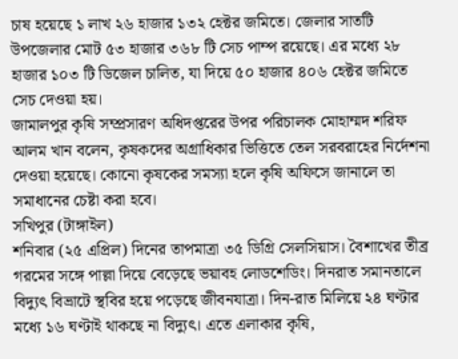চাষ হয়েছে ১ লাখ ২৬ হাজার ১৩২ হেক্টর জমিতে। জেলার সাতটি উপজেলার মোট ৫৩ হাজার ৩৬৮ টি সেচ পাম্প রয়েছে। এর মধ্যে ২৮ হাজার ১০৩ টি ডিজেল চালিত, যা দিয়ে ৫০ হাজার ৪০৬ হেক্টর জমিতে সেচ দেওয়া হয়।
জামালপুর কৃষি সম্প্রসারণ অধিদপ্তরের উপর পরিচালক মোহাম্মদ শরিফ আলম খান বলেন, কৃষকদের অগ্রাধিকার ভিত্তিতে তেল সরবরাহের নির্দেশনা দেওয়া হয়েছে। কোনো কৃষকের সমস্যা হলে কৃষি অফিসে জানালে তা সমাধানের চেষ্টা করা হবে।
সখিপুর (টাঙ্গাইল)
শনিবার (২৫ এপ্রিল) দিনের তাপমাত্রা ৩৫ ডিগ্রি সেলসিয়াস। বৈশাখের তীব্র গরমের সঙ্গে পাল্লা দিয়ে বেড়েছে ভয়াবহ লোডশেডিং। দিনরাত সমানতালে বিদ্যুৎ বিভ্রাটে স্থবির হয়ে পড়েছে জীবনযাত্রা। দিন-রাত মিলিয়ে ২৪ ঘণ্টার মধ্যে ১৬ ঘণ্টাই থাকছে না বিদ্যুৎ। এতে এলাকার কৃষি,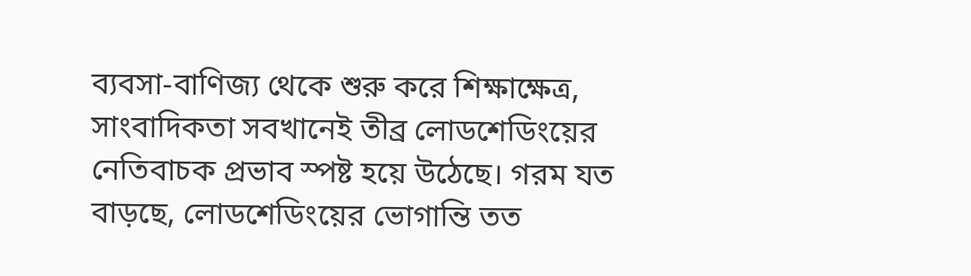ব্যবসা-বাণিজ্য থেকে শুরু করে শিক্ষাক্ষেত্র, সাংবাদিকতা সবখানেই তীব্র লোডশেডিংয়ের নেতিবাচক প্রভাব স্পষ্ট হয়ে উঠেছে। গরম যত বাড়ছে, লোডশেডিংয়ের ভোগান্তি তত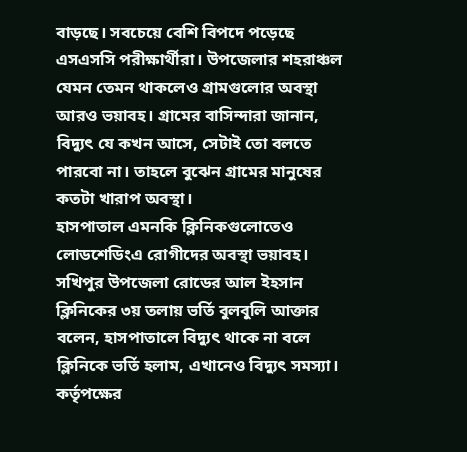বাড়ছে। সবচেয়ে বেশি বিপদে পড়েছে এসএসসি পরীক্ষার্থীরা। উপজেলার শহরাঞ্চল যেমন তেমন থাকলেও গ্রামগুলোর অবস্থা আরও ভয়াবহ। গ্রামের বাসিন্দারা জানান, বিদ্যুৎ যে কখন আসে, সেটাই তো বলতে পারবো না। তাহলে বুঝেন গ্রামের মানুষের কতটা খারাপ অবস্থা।
হাসপাতাল এমনকি ক্লিনিকগুলোতেও লোডশেডিংএ রোগীদের অবস্থা ভয়াবহ। সখিপুর উপজেলা রোডের আল ইহসান ক্লিনিকের ৩য় তলায় ভর্তি বুলবুলি আক্তার বলেন, হাসপাতালে বিদ্যুৎ থাকে না বলে ক্লিনিকে ভর্তি হলাম, এখানেও বিদ্যুৎ সমস্যা। কর্তৃপক্ষের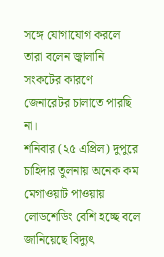সঙ্গে যোগাযোগ করলে তারা বলেন জ্বালানি সংকটের কারণে জেনারেটর চালাতে পারছি না।
শনিবার (২৫ এপ্রিল) দুপুরে চাহিদার তুলনায় অনেক কম মেগাওয়াট পাওয়ায় লোডশেডিং বেশি হচ্ছে বলে জানিয়েছে বিদ্যুৎ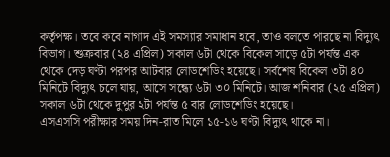কর্তৃপক্ষ। তবে কবে নাগাদ এই সমস্যার সমাধান হবে, তাও বলতে পারছে না বিদ্যুৎ বিভাগ। শুক্রবার (২৪ এপ্রিল) সকাল ৬টা থেকে বিকেল সাড়ে ৫টা পর্যন্ত এক থেকে দেড় ঘণ্টা পরপর আটবার লোডশেডিং হয়েছে। সর্বশেষ বিকেল ৩টা ৪০ মিনিটে বিদ্যুৎ চলে যায়, আসে সন্ধ্যে ৬টা ৩০ মিনিটে। আজ শনিবার (২৫ এপ্রিল) সকাল ৬টা থেকে দুপুর ২টা পর্যন্ত ৫ বার লোডশেডিং হয়েছে।
এসএসসি পরীক্ষার সময় দিন-রাত মিলে ১৫-১৬ ঘণ্টা বিদ্যুৎ থাকে না।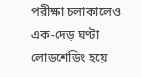পরীক্ষা চলাকালেও এক-দেড় ঘণ্টা লোডশেডিং হয়ে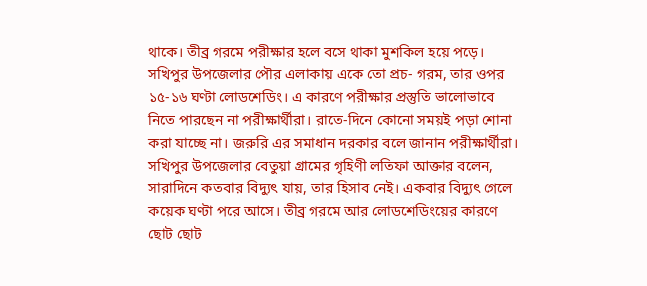থাকে। তীব্র গরমে পরীক্ষার হলে বসে থাকা মুশকিল হয়ে পড়ে। সখিপুর উপজেলার পৌর এলাকায় একে তো প্রচ- গরম, তার ওপর ১৫-১৬ ঘণ্টা লোডশেডিং। এ কারণে পরীক্ষার প্রস্তুতি ভালোভাবে নিতে পারছেন না পরীক্ষার্থীরা। রাতে-দিনে কোনো সময়ই পড়া শোনা করা যাচ্ছে না। জরুরি এর সমাধান দরকার বলে জানান পরীক্ষার্থীরা।
সখিপুর উপজেলার বেতুয়া গ্রামের গৃহিণী লতিফা আক্তার বলেন, সারাদিনে কতবার বিদ্যুৎ যায়, তার হিসাব নেই। একবার বিদ্যুৎ গেলে কয়েক ঘণ্টা পরে আসে। তীব্র গরমে আর লোডশেডিংয়ের কারণে ছোট ছোট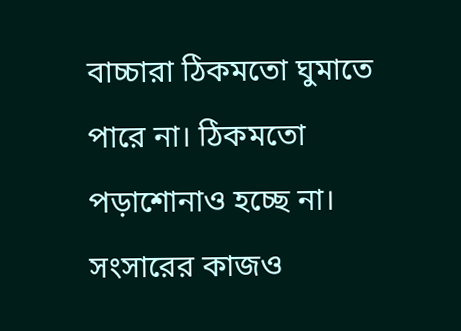বাচ্চারা ঠিকমতো ঘুমাতে পারে না। ঠিকমতো পড়াশোনাও হচ্ছে না। সংসারের কাজও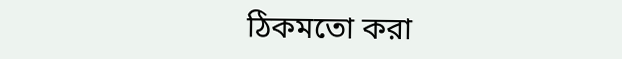ঠিকমতো করা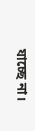যাচ্ছে না।